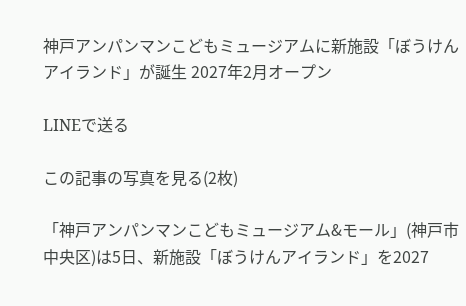神戸アンパンマンこどもミュージアムに新施設「ぼうけんアイランド」が誕生 2027年2月オープン

LINEで送る

この記事の写真を見る(2枚)

「神戸アンパンマンこどもミュージアム&モール」(神戸市中央区)は5日、新施設「ぼうけんアイランド」を2027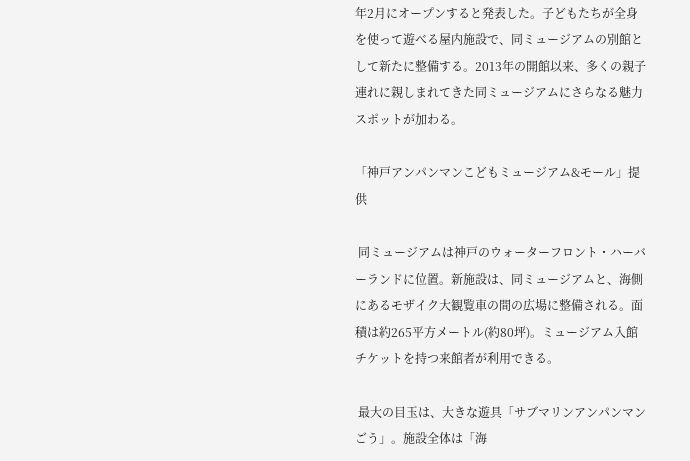年2月にオープンすると発表した。子どもたちが全身を使って遊べる屋内施設で、同ミュージアムの別館として新たに整備する。2013年の開館以来、多くの親子連れに親しまれてきた同ミュージアムにさらなる魅力スポットが加わる。

「神戸アンパンマンこどもミュージアム&モール」提供

 同ミュージアムは神戸のウォーターフロント・ハーバーランドに位置。新施設は、同ミュージアムと、海側にあるモザイク大観覧車の間の広場に整備される。面積は約265平方メートル(約80坪)。ミュージアム入館チケットを持つ来館者が利用できる。

 最大の目玉は、大きな遊具「サブマリンアンパンマンごう」。施設全体は「海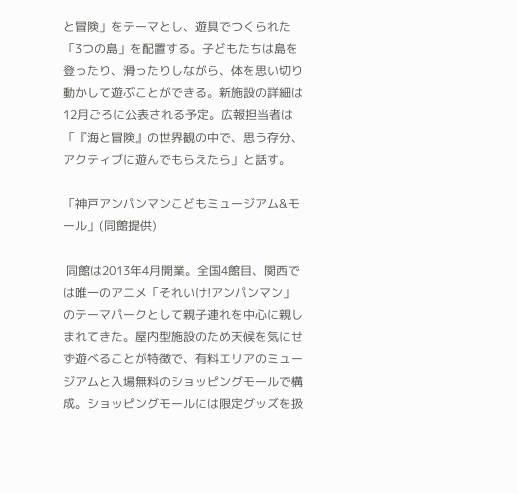と冒険」をテーマとし、遊具でつくられた「3つの島」を配置する。子どもたちは島を登ったり、滑ったりしながら、体を思い切り動かして遊ぶことができる。新施設の詳細は12月ごろに公表される予定。広報担当者は「『海と冒険』の世界観の中で、思う存分、アクティブに遊んでもらえたら」と話す。

「神戸アンパンマンこどもミュージアム&モール」(同館提供)

 同館は2013年4月開業。全国4館目、関西では唯一のアニメ「それいけ!アンパンマン」のテーマパークとして親子連れを中心に親しまれてきた。屋内型施設のため天候を気にせず遊べることが特徴で、有料エリアのミュージアムと入場無料のショッピングモールで構成。ショッピングモールには限定グッズを扱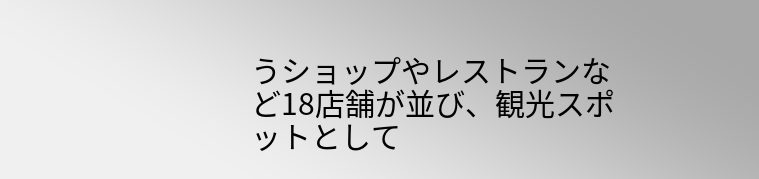うショップやレストランなど18店舗が並び、観光スポットとして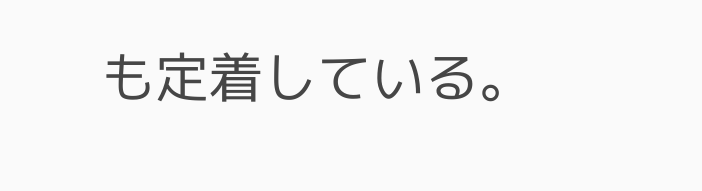も定着している。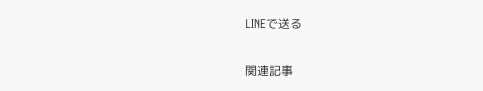LINEで送る

関連記事